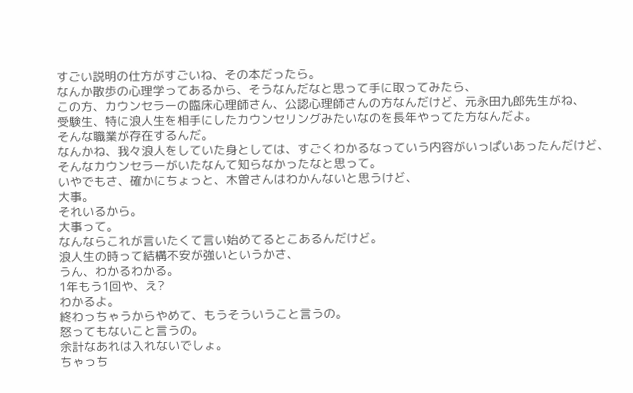すごい説明の仕方がすごいね、その本だったら。
なんか散歩の心理学ってあるから、そうなんだなと思って手に取ってみたら、
この方、カウンセラーの臨床心理師さん、公認心理師さんの方なんだけど、元永田九郎先生がね、
受験生、特に浪人生を相手にしたカウンセリングみたいなのを長年やってた方なんだよ。
そんな職業が存在するんだ。
なんかね、我々浪人をしていた身としては、すごくわかるなっていう内容がいっぱいあったんだけど、
そんなカウンセラーがいたなんて知らなかったなと思って。
いやでもさ、確かにちょっと、木曽さんはわかんないと思うけど、
大事。
それいるから。
大事って。
なんならこれが言いたくて言い始めてるとこあるんだけど。
浪人生の時って結構不安が強いというかさ、
うん、わかるわかる。
1年もう1回や、え?
わかるよ。
終わっちゃうからやめて、もうそういうこと言うの。
怒ってもないこと言うの。
余計なあれは入れないでしょ。
ちゃっち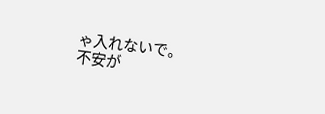ゃ入れないで。
不安が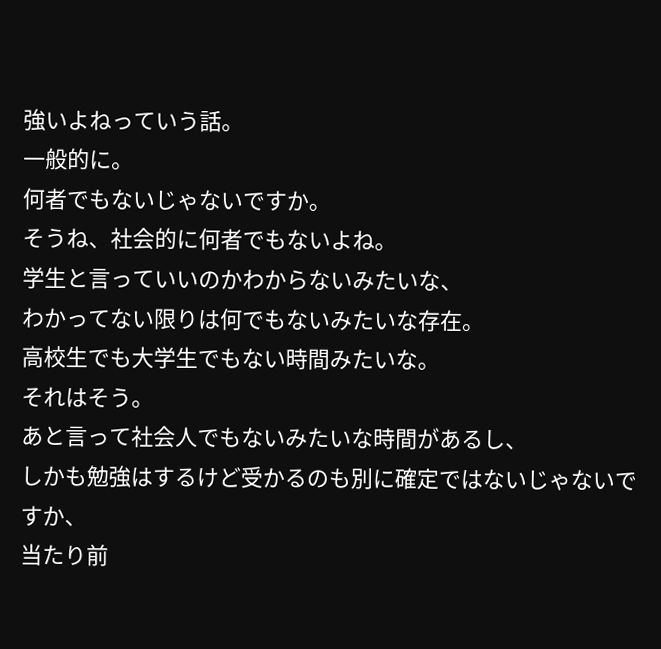強いよねっていう話。
一般的に。
何者でもないじゃないですか。
そうね、社会的に何者でもないよね。
学生と言っていいのかわからないみたいな、
わかってない限りは何でもないみたいな存在。
高校生でも大学生でもない時間みたいな。
それはそう。
あと言って社会人でもないみたいな時間があるし、
しかも勉強はするけど受かるのも別に確定ではないじゃないですか、
当たり前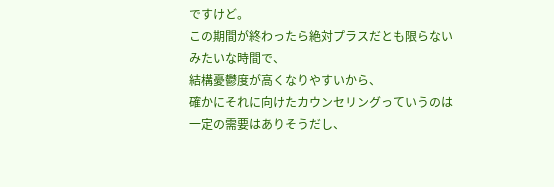ですけど。
この期間が終わったら絶対プラスだとも限らないみたいな時間で、
結構憂鬱度が高くなりやすいから、
確かにそれに向けたカウンセリングっていうのは一定の需要はありそうだし、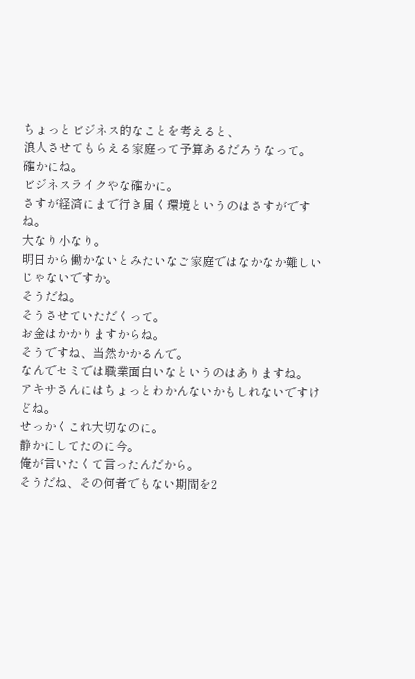ちょっとビジネス的なことを考えると、
浪人させてもらえる家庭って予算あるだろうなって。
確かにね。
ビジネスライクやな確かに。
さすが経済にまで行き届く環境というのはさすがですね。
大なり小なり。
明日から働かないとみたいなご家庭ではなかなか難しいじゃないですか。
そうだね。
そうさせていただくって。
お金はかかりますからね。
そうですね、当然かかるんで。
なんでセミでは職業面白いなというのはありますね。
アキサさんにはちょっとわかんないかもしれないですけどね。
せっかくこれ大切なのに。
静かにしてたのに今。
俺が言いたくて言ったんだから。
そうだね、その何者でもない期間を2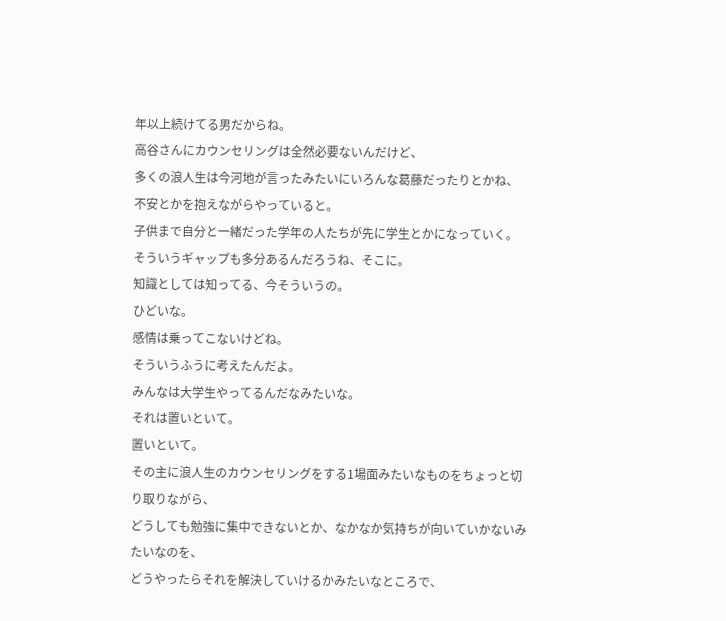年以上続けてる男だからね。
高谷さんにカウンセリングは全然必要ないんだけど、
多くの浪人生は今河地が言ったみたいにいろんな葛藤だったりとかね、
不安とかを抱えながらやっていると。
子供まで自分と一緒だった学年の人たちが先に学生とかになっていく。
そういうギャップも多分あるんだろうね、そこに。
知識としては知ってる、今そういうの。
ひどいな。
感情は乗ってこないけどね。
そういうふうに考えたんだよ。
みんなは大学生やってるんだなみたいな。
それは置いといて。
置いといて。
その主に浪人生のカウンセリングをする1場面みたいなものをちょっと切り取りながら、
どうしても勉強に集中できないとか、なかなか気持ちが向いていかないみたいなのを、
どうやったらそれを解決していけるかみたいなところで、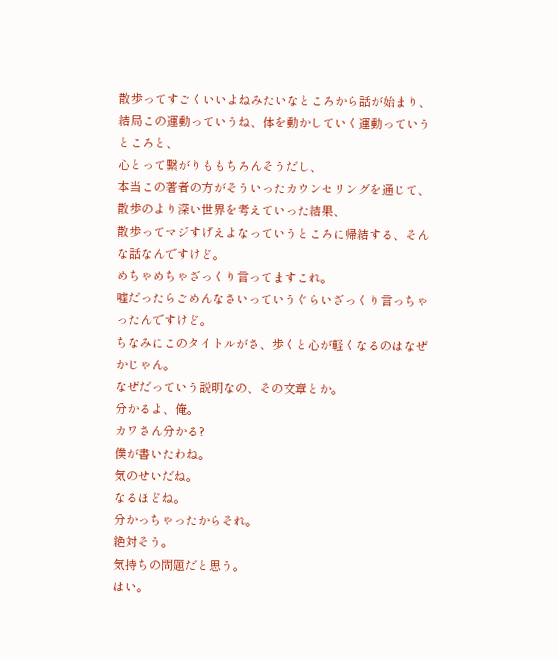散歩ってすごくいいよねみたいなところから話が始まり、
結局この運動っていうね、体を動かしていく運動っていうところと、
心とって繋がりももちろんそうだし、
本当この著者の方がそういったカウンセリングを通じて、
散歩のより深い世界を考えていった結果、
散歩ってマジすげえよなっていうところに帰結する、そんな話なんですけど。
めちゃめちゃざっくり言ってますこれ。
嘘だったらごめんなさいっていうぐらいざっくり言っちゃったんですけど。
ちなみにこのタイトルがさ、歩くと心が軽くなるのはなぜかじゃん。
なぜだっていう説明なの、その文章とか。
分かるよ、俺。
カワさん分かる?
僕が書いたわね。
気のせいだね。
なるほどね。
分かっちゃったからそれ。
絶対そう。
気持ちの問題だと思う。
はい。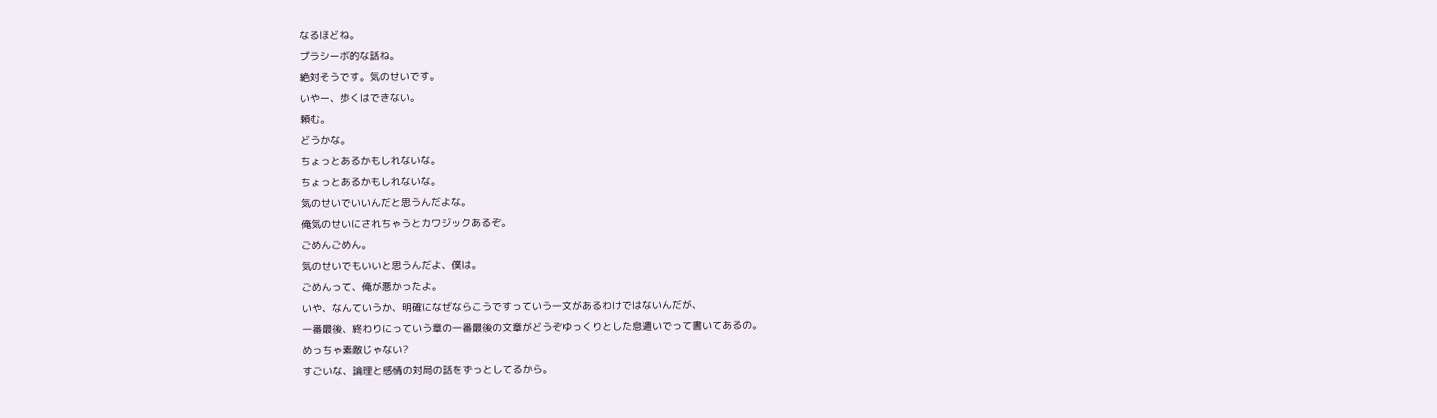なるほどね。
プラシーボ的な話ね。
絶対そうです。気のせいです。
いやー、歩くはできない。
頼む。
どうかな。
ちょっとあるかもしれないな。
ちょっとあるかもしれないな。
気のせいでいいんだと思うんだよな。
俺気のせいにされちゃうとカワジックあるぞ。
ごめんごめん。
気のせいでもいいと思うんだよ、僕は。
ごめんって、俺が悪かったよ。
いや、なんていうか、明確になぜならこうですっていう一文があるわけではないんだが、
一番最後、終わりにっていう章の一番最後の文章がどうぞゆっくりとした息遣いでって書いてあるの。
めっちゃ素敵じゃない?
すごいな、論理と感情の対局の話をずっとしてるから。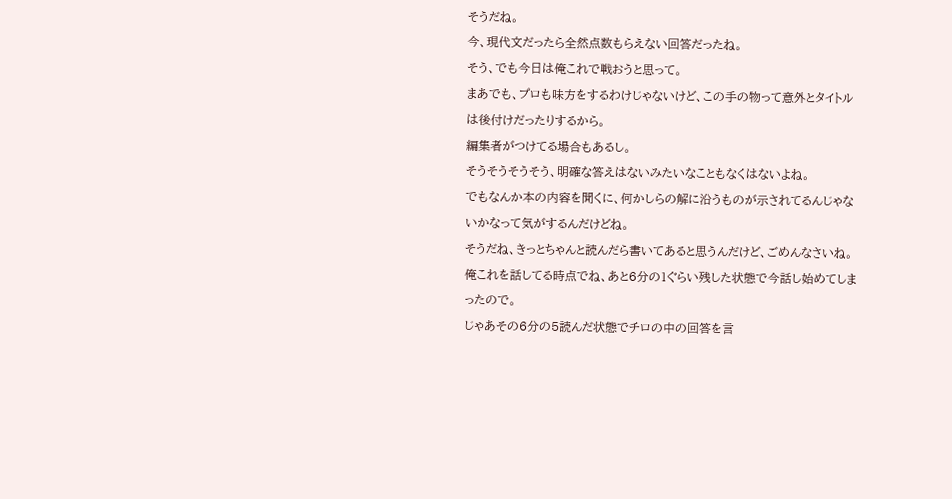そうだね。
今、現代文だったら全然点数もらえない回答だったね。
そう、でも今日は俺これで戦おうと思って。
まあでも、プロも味方をするわけじゃないけど、この手の物って意外とタイトルは後付けだったりするから。
編集者がつけてる場合もあるし。
そうそうそうそう、明確な答えはないみたいなこともなくはないよね。
でもなんか本の内容を聞くに、何かしらの解に沿うものが示されてるんじゃないかなって気がするんだけどね。
そうだね、きっとちゃんと読んだら書いてあると思うんだけど、ごめんなさいね。
俺これを話してる時点でね、あと6分の1ぐらい残した状態で今話し始めてしまったので。
じゃあその6分の5読んだ状態でチロの中の回答を言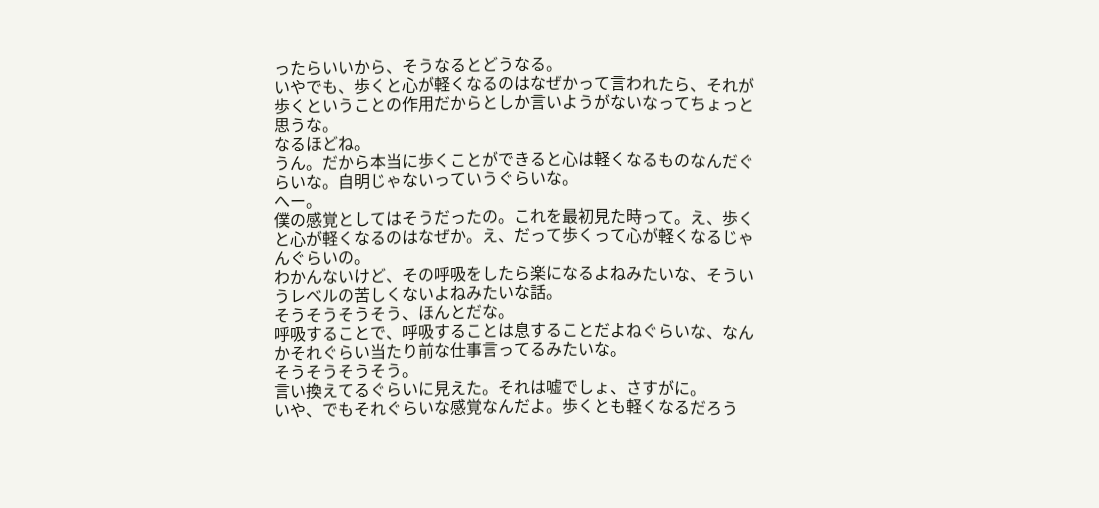ったらいいから、そうなるとどうなる。
いやでも、歩くと心が軽くなるのはなぜかって言われたら、それが歩くということの作用だからとしか言いようがないなってちょっと思うな。
なるほどね。
うん。だから本当に歩くことができると心は軽くなるものなんだぐらいな。自明じゃないっていうぐらいな。
へー。
僕の感覚としてはそうだったの。これを最初見た時って。え、歩くと心が軽くなるのはなぜか。え、だって歩くって心が軽くなるじゃんぐらいの。
わかんないけど、その呼吸をしたら楽になるよねみたいな、そういうレベルの苦しくないよねみたいな話。
そうそうそうそう、ほんとだな。
呼吸することで、呼吸することは息することだよねぐらいな、なんかそれぐらい当たり前な仕事言ってるみたいな。
そうそうそうそう。
言い換えてるぐらいに見えた。それは嘘でしょ、さすがに。
いや、でもそれぐらいな感覚なんだよ。歩くとも軽くなるだろう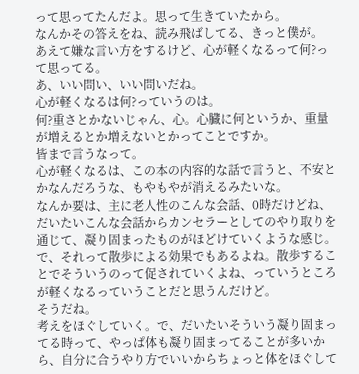って思ってたんだよ。思って生きていたから。
なんかその答えをね、読み飛ばしてる、きっと僕が。
あえて嫌な言い方をするけど、心が軽くなるって何?って思ってる。
あ、いい問い、いい問いだね。
心が軽くなるは何?っていうのは。
何?重さとかないじゃん、心。心臓に何というか、重量が増えるとか増えないとかってことですか。
皆まで言うなって。
心が軽くなるは、この本の内容的な話で言うと、不安とかなんだろうな、もやもやが消えるみたいな。
なんか要は、主に老人性のこんな会話、0時だけどね、だいたいこんな会話からカンセラーとしてのやり取りを通じて、凝り固まったものがほどけていくような感じ。
で、それって散歩による効果でもあるよね。散歩することでそういうのって促されていくよね、っていうところが軽くなるっていうことだと思うんだけど。
そうだね。
考えをほぐしていく。で、だいたいそういう凝り固まってる時って、やっぱ体も凝り固まってることが多いから、自分に合うやり方でいいからちょっと体をほぐして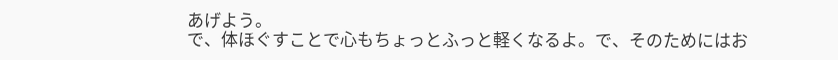あげよう。
で、体ほぐすことで心もちょっとふっと軽くなるよ。で、そのためにはお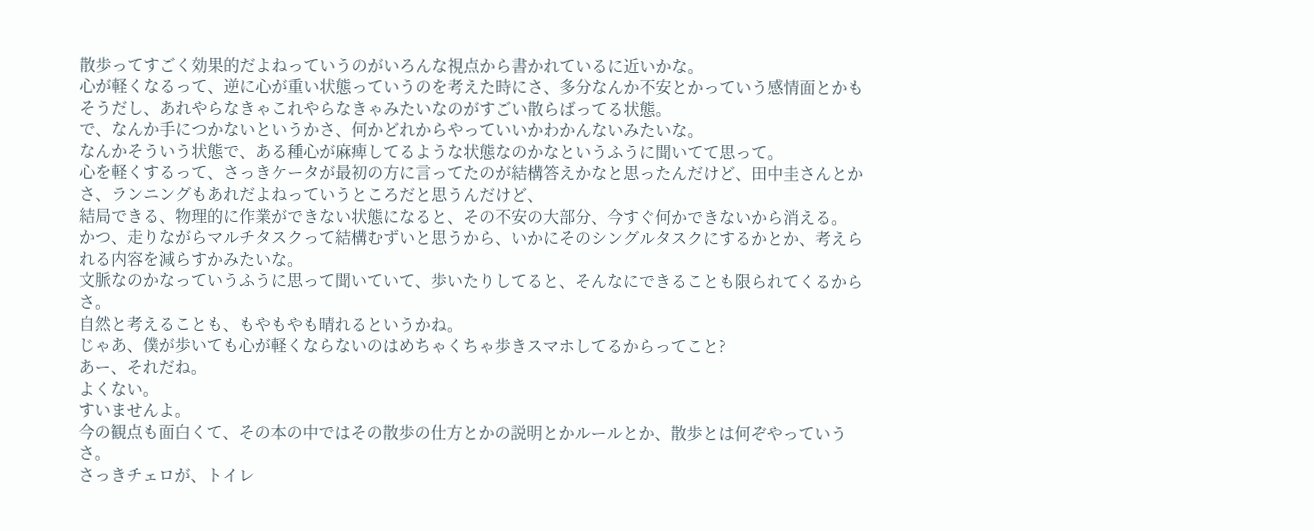散歩ってすごく効果的だよねっていうのがいろんな視点から書かれているに近いかな。
心が軽くなるって、逆に心が重い状態っていうのを考えた時にさ、多分なんか不安とかっていう感情面とかもそうだし、あれやらなきゃこれやらなきゃみたいなのがすごい散らばってる状態。
で、なんか手につかないというかさ、何かどれからやっていいかわかんないみたいな。
なんかそういう状態で、ある種心が麻痺してるような状態なのかなというふうに聞いてて思って。
心を軽くするって、さっきケータが最初の方に言ってたのが結構答えかなと思ったんだけど、田中圭さんとかさ、ランニングもあれだよねっていうところだと思うんだけど、
結局できる、物理的に作業ができない状態になると、その不安の大部分、今すぐ何かできないから消える。
かつ、走りながらマルチタスクって結構むずいと思うから、いかにそのシングルタスクにするかとか、考えられる内容を減らすかみたいな。
文脈なのかなっていうふうに思って聞いていて、歩いたりしてると、そんなにできることも限られてくるからさ。
自然と考えることも、もやもやも晴れるというかね。
じゃあ、僕が歩いても心が軽くならないのはめちゃくちゃ歩きスマホしてるからってこと?
あー、それだね。
よくない。
すいませんよ。
今の観点も面白くて、その本の中ではその散歩の仕方とかの説明とかルールとか、散歩とは何ぞやっていうさ。
さっきチェロが、トイレ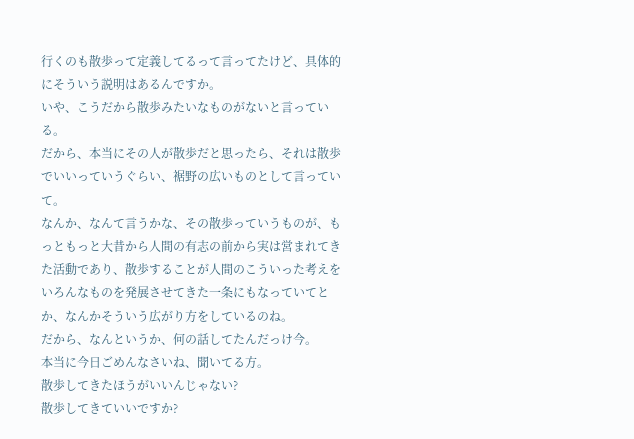行くのも散歩って定義してるって言ってたけど、具体的にそういう説明はあるんですか。
いや、こうだから散歩みたいなものがないと言っている。
だから、本当にその人が散歩だと思ったら、それは散歩でいいっていうぐらい、裾野の広いものとして言っていて。
なんか、なんて言うかな、その散歩っていうものが、もっともっと大昔から人間の有志の前から実は営まれてきた活動であり、散歩することが人間のこういった考えをいろんなものを発展させてきた一条にもなっていてとか、なんかそういう広がり方をしているのね。
だから、なんというか、何の話してたんだっけ今。
本当に今日ごめんなさいね、聞いてる方。
散歩してきたほうがいいんじゃない?
散歩してきていいですか?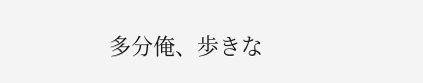多分俺、歩きな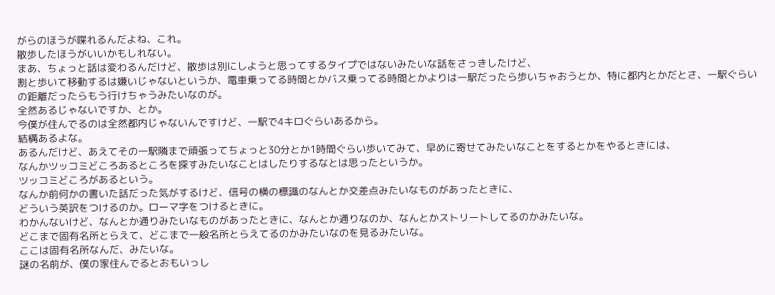がらのほうが喋れるんだよね、これ。
散歩したほうがいいかもしれない。
まあ、ちょっと話は変わるんだけど、散歩は別にしようと思ってするタイプではないみたいな話をさっきしたけど、
割と歩いて移動するは嫌いじゃないというか、電車乗ってる時間とかバス乗ってる時間とかよりは一駅だったら歩いちゃおうとか、特に都内とかだとさ、一駅ぐらいの距離だったらもう行けちゃうみたいなのが。
全然あるじゃないですか、とか。
今僕が住んでるのは全然都内じゃないんですけど、一駅で4キロぐらいあるから。
結構あるよな。
あるんだけど、あえてその一駅隣まで頑張ってちょっと30分とか1時間ぐらい歩いてみて、早めに寄せてみたいなことをするとかをやるときには、
なんかツッコミどころあるところを探すみたいなことはしたりするなとは思ったというか。
ツッコミどころがあるという。
なんか前何かの書いた話だった気がするけど、信号の横の標識のなんとか交差点みたいなものがあったときに、
どういう英訳をつけるのか。ローマ字をつけるときに。
わかんないけど、なんとか通りみたいなものがあったときに、なんとか通りなのか、なんとかストリートしてるのかみたいな。
どこまで固有名所とらえて、どこまで一般名所とらえてるのかみたいなのを見るみたいな。
ここは固有名所なんだ、みたいな。
謎の名前が、僕の家住んでるとおもいっし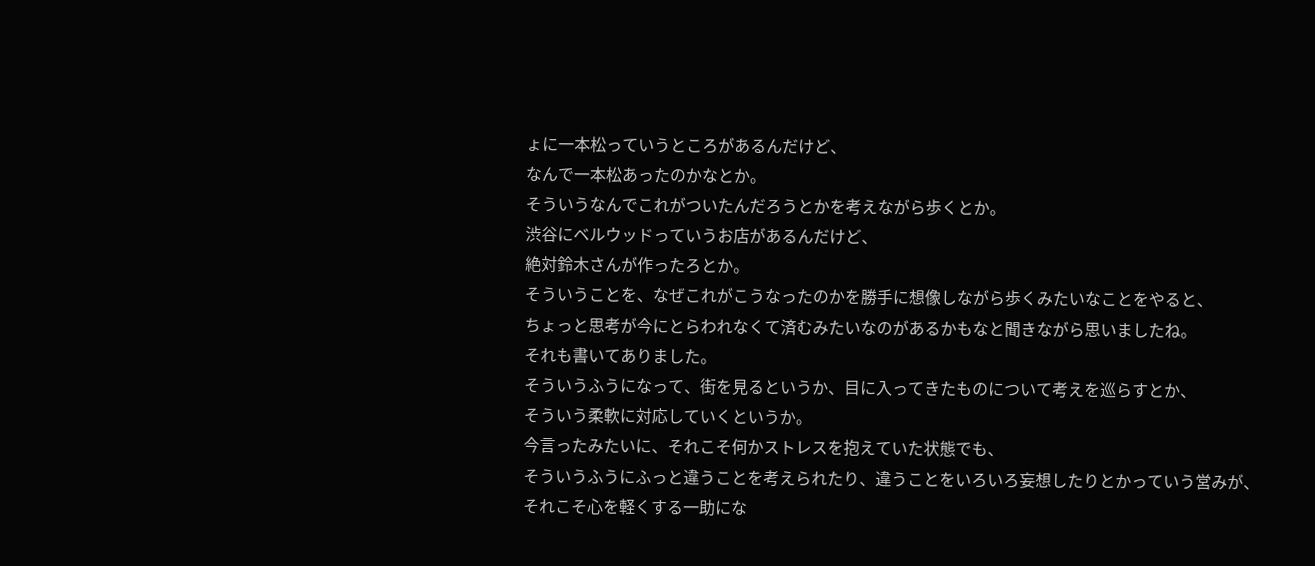ょに一本松っていうところがあるんだけど、
なんで一本松あったのかなとか。
そういうなんでこれがついたんだろうとかを考えながら歩くとか。
渋谷にベルウッドっていうお店があるんだけど、
絶対鈴木さんが作ったろとか。
そういうことを、なぜこれがこうなったのかを勝手に想像しながら歩くみたいなことをやると、
ちょっと思考が今にとらわれなくて済むみたいなのがあるかもなと聞きながら思いましたね。
それも書いてありました。
そういうふうになって、街を見るというか、目に入ってきたものについて考えを巡らすとか、
そういう柔軟に対応していくというか。
今言ったみたいに、それこそ何かストレスを抱えていた状態でも、
そういうふうにふっと違うことを考えられたり、違うことをいろいろ妄想したりとかっていう営みが、
それこそ心を軽くする一助にな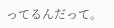ってるんだって。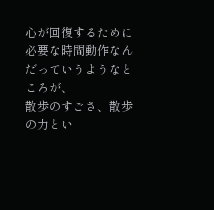心が回復するために必要な時間動作なんだっていうようなところが、
散歩のすごさ、散歩の力とい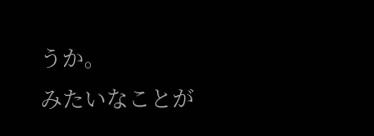うか。
みたいなことが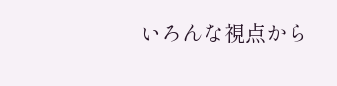いろんな視点から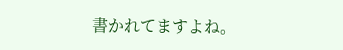書かれてますよね。